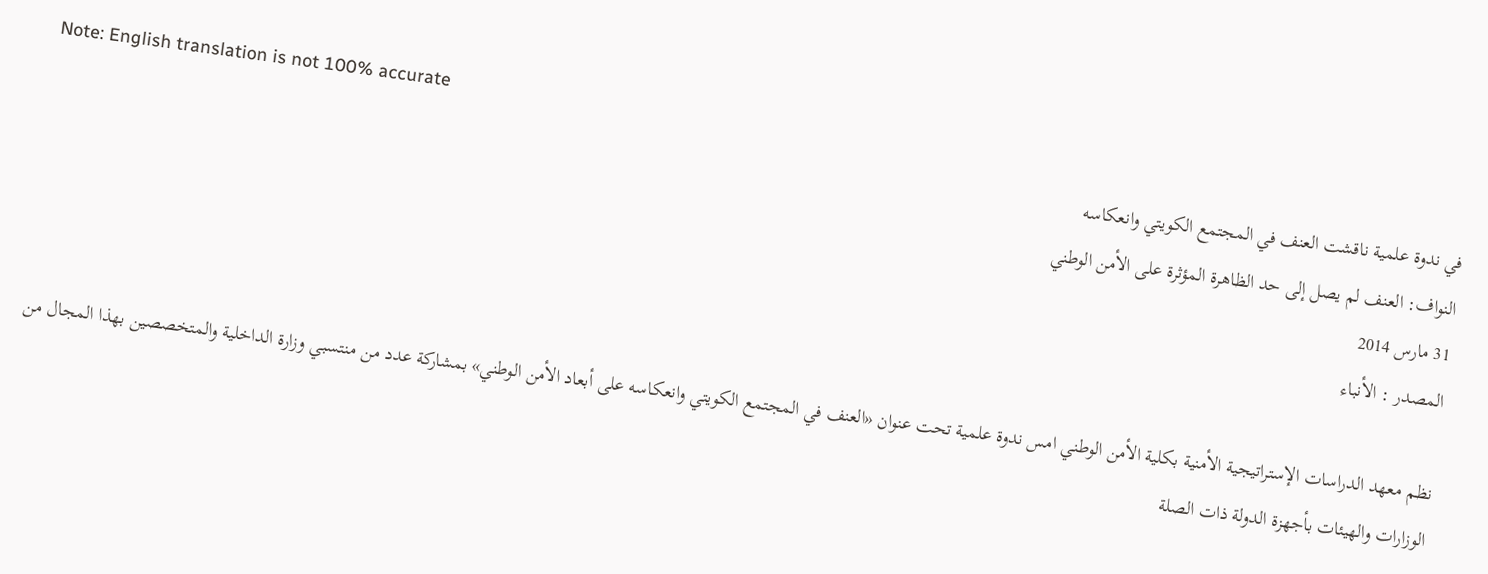Note: English translation is not 100% accurate
في ندوة علمية ناقشت العنف في المجتمع الكويتي وانعكاسه
النواف: العنف لم يصل إلى حد الظاهرة المؤثرة على الأمن الوطني
31 مارس 2014
المصدر : الأنباء

نظم معهد الدراسات الإستراتيجية الأمنية بكلية الأمن الوطني امس ندوة علمية تحت عنوان «العنف في المجتمع الكويتي وانعكاسه على أبعاد الأمن الوطني» بمشاركة عدد من منتسبي وزارة الداخلية والمتخصصين بهذا المجال من الوزارات والهيئات بأجهزة الدولة ذات الصلة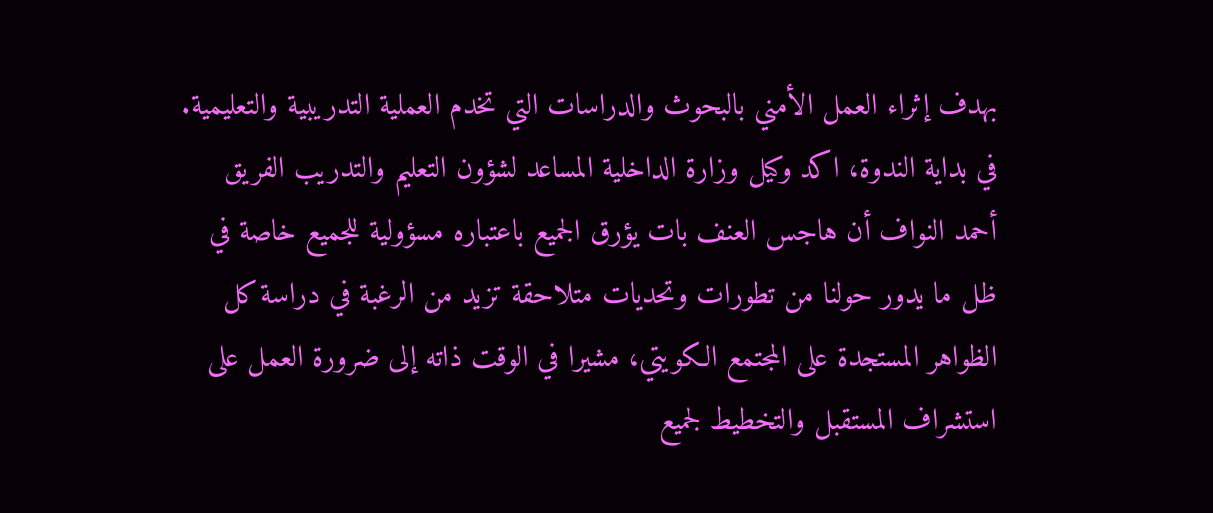بهدف إثراء العمل الأمني بالبحوث والدراسات التي تخدم العملية التدريبية والتعليمية.
في بداية الندوة، اكد وكيل وزارة الداخلية المساعد لشؤون التعليم والتدريب الفريق أحمد النواف أن هاجس العنف بات يؤرق الجميع باعتباره مسؤولية للجميع خاصة في ظل ما يدور حولنا من تطورات وتحديات متلاحقة تزيد من الرغبة في دراسة كل الظواهر المستجدة على المجتمع الكويتي، مشيرا في الوقت ذاته إلى ضرورة العمل على استشراف المستقبل والتخطيط لجميع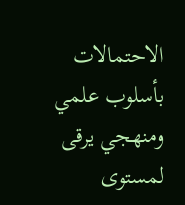الاحتمالات بأسلوب علمي ومنهجي يرقى لمستوى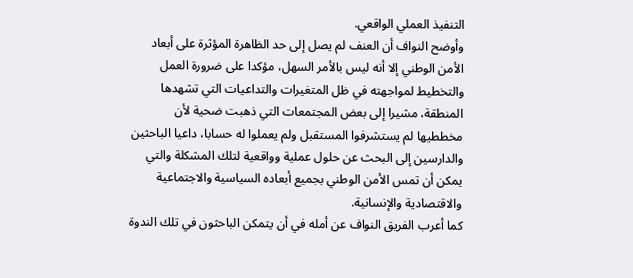التنفيذ العملي الواقعي.
وأوضح النواف أن العنف لم يصل إلى حد الظاهرة المؤثرة على أبعاد الأمن الوطني إلا أنه ليس بالأمر السهل، مؤكدا على ضرورة العمل والتخطيط لمواجهته في ظل المتغيرات والتداعيات التي تشهدها المنطقة، مشيرا إلى بعض المجتمعات التي ذهبت ضحية لأن مخططيها لم يستشرفوا المستقبل ولم يعملوا له حسابا، داعيا الباحثين والدارسين إلى البحث عن حلول عملية وواقعية لتلك المشكلة والتي يمكن أن تمس الأمن الوطني بجميع أبعاده السياسية والاجتماعية والاقتصادية والإنسانية.
كما أعرب الفريق النواف عن أمله في أن يتمكن الباحثون في تلك الندوة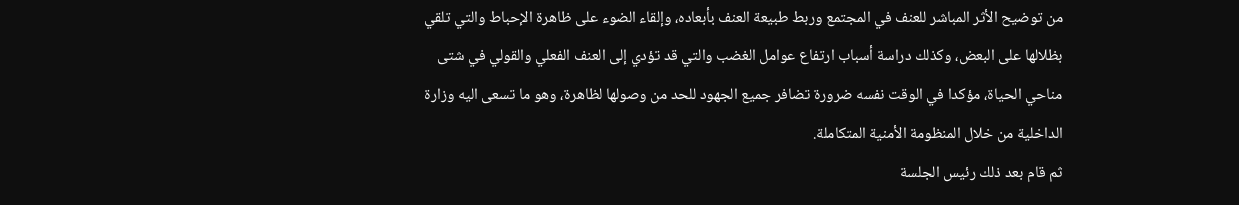من توضيح الأثر المباشر للعنف في المجتمع وربط طبيعة العنف بأبعاده، وإلقاء الضوء على ظاهرة الإحباط والتي تلقي بظلالها على البعض، وكذلك دراسة أسباب ارتفاع عوامل الغضب والتي قد تؤدي إلى العنف الفعلي والقولي في شتى مناحي الحياة، مؤكدا في الوقت نفسه ضرورة تضافر جميع الجهود للحد من وصولها لظاهرة، وهو ما تسعى اليه وزارة الداخلية من خلال المنظومة الأمنية المتكاملة.
ثم قام بعد ذلك رئيس الجلسة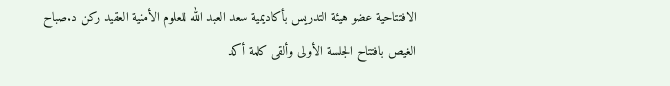الافتتاحية عضو هيئة التدريس بأكاديمية سعد العبد الله للعلوم الأمنية العقيد ركن د.صباح الغيص بافتتاح الجلسة الأولى وألقى كلمة أكد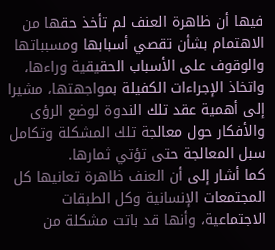فيها أن ظاهرة العنف لم تأخذ حقها من الاهتمام بشأن تقصي أسبابها ومسبباتها والوقوف على الأسباب الحقيقية وراءها، واتخاذ الإجراءات الكفيلة بمواجهتها، مشيرا إلى أهمية عقد تلك الندوة لوضع الرؤى والأفكار حول معالجة تلك المشكلة وتكامل سبل المعالجة حتى تؤتي ثمارها.
كما أشار إلى أن العنف ظاهرة تعانيها كل المجتمعات الإنسانية وكل الطبقات الاجتماعية، وأنها قد باتت مشكلة من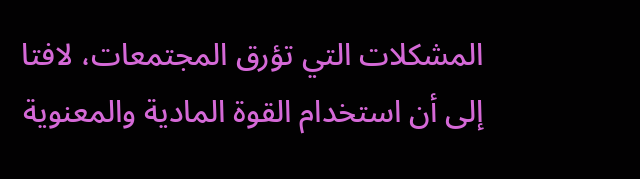المشكلات التي تؤرق المجتمعات، لافتا إلى أن استخدام القوة المادية والمعنوية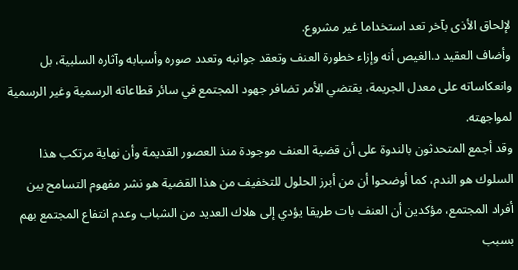لإلحاق الأذى بآخر تعد استخداما غير مشروع.
وأضاف العقيد د.الغيص أنه وإزاء خطورة العنف وتعقد جوانبه وتعدد صوره وأسبابه وآثاره السلبية، بل وانعكاساته على معدل الجريمة، يقتضي الأمر تضافر جهود المجتمع في سائر قطاعاته الرسمية وغير الرسمية لمواجهته.
وقد أجمع المتحدثون بالندوة على أن قضية العنف موجودة منذ العصور القديمة وأن نهاية مرتكب هذا السلوك هو الندم، كما أوضحوا أن من أبرز الحلول للتخفيف من هذا القضية هو نشر مفهوم التسامح بين أفراد المجتمع، مؤكدين أن العنف بات طريقا يؤدي إلى هلاك العديد من الشباب وعدم انتفاع المجتمع بهم بسبب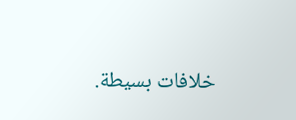خلافات بسيطة.